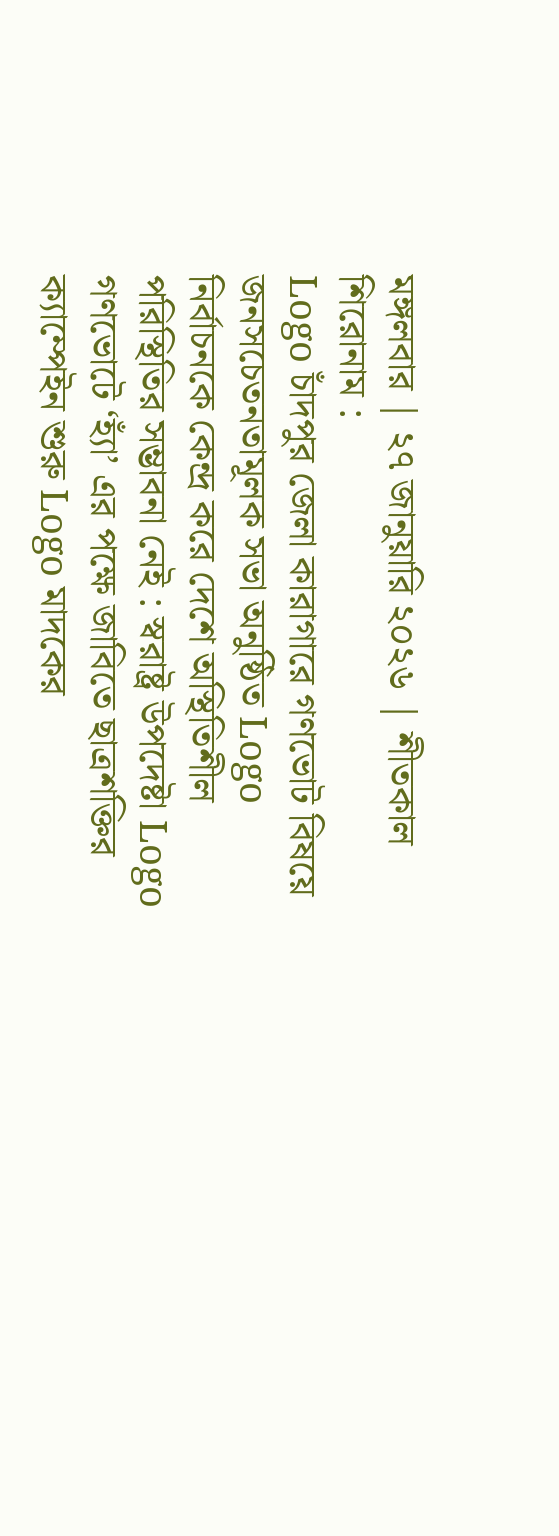মঙ্গলবার | ২৭ জানুয়ারি ২০২৬ | শীতকাল
শিরোনাম :
Logo চাঁদপুর জেলা কারাগারে গণভোট বিষয়ে জনসচেতনতামূলক সভা অনুষ্ঠিত Logo নির্বাচনকে কেন্দ্র করে দেশে অস্থিতিশীল পরিস্থিতির সম্ভাবনা নেই : স্বরাষ্ট্র উপদেষ্টা Logo গণভোটে ‘হ্যাঁ’ এর পক্ষে জাবিতে ছাত্রশক্তির ক্যাম্পেইন শুরু Logo মাদকের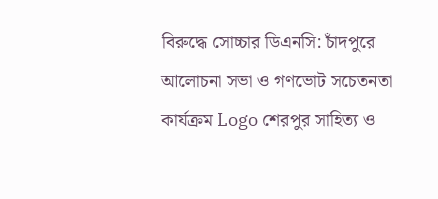বিরুদ্ধে সোচ্চার ডিএনসি: চাঁদপুরে আলোচনা সভা ও গণভোট সচেতনতা কার্যক্রম Logo শেরপুর সাহিত্য ও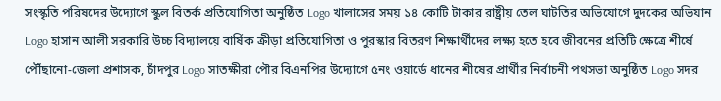সংস্কৃতি পরিষদের উদ্যোগে স্কুল বিতর্ক প্রতিযোগিতা অনুষ্ঠিত Logo খালাসের সময় ১৪ কোটি টাকার রাষ্ট্রীয় তেল ঘাটতির অভিযোগে দুদকের অভিযান Logo হাসান আলী সরকারি উচ্চ বিদ্যালয়ে বার্ষিক ক্রীড়া প্রতিযোগিতা ও পুরস্কার বিতরণ শিক্ষার্থীদের লক্ষ্য হতে হবে জীবনের প্রতিটি ক্ষেত্রে শীর্ষে পৌঁছানো-জেলা প্রশাসক, চাঁদপুর Logo সাতক্ষীরা পৌর বিএনপির উদ্যোগে ৫নং ওয়ার্ডে ধানের শীষের প্রার্থীর নির্বাচনী পথসভা অনুষ্ঠিত Logo সদর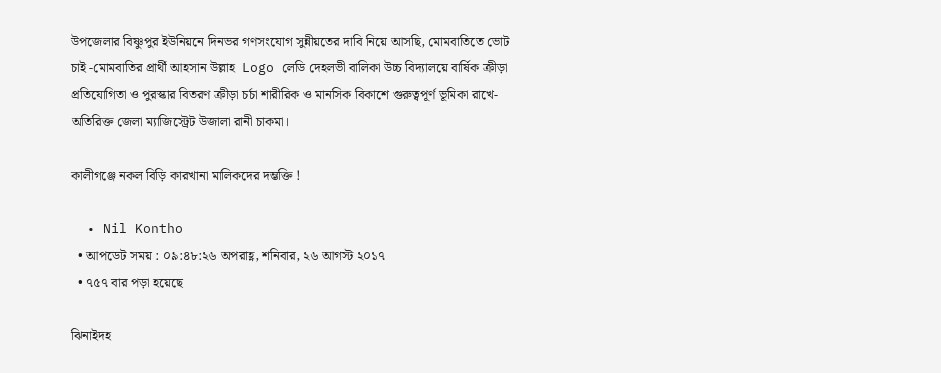উপজেলার বিষ্ণুপুর ইউনিয়নে দিনভর গণসংযোগ সুন্নীয়তের দাবি নিয়ে আসছি, মোমবাতিতে ভোট চাই -মোমবাতির প্রার্থী আহসান উল্লাহ  Logo লেডি দেহলভী বালিকা উচ্চ বিদ্যালয়ে বার্ষিক ক্রীড়া প্রতিযোগিতা ও পুরস্কার বিতরণ ক্রীড়া চর্চা শারীরিক ও মানসিক বিকাশে গুরুত্বপূর্ণ ভূমিকা রাখে-অতিরিক্ত জেলা ম্যাজিস্ট্রেট উজালা রানী চাকমা।

কালীগঞ্জে নকল বিড়ি কারখানা মালিকদের দম্ভক্তি !

  • Nil Kontho
  • আপডেট সময় : ০৯:৪৮:২৬ অপরাহ্ণ, শনিবার, ২৬ আগস্ট ২০১৭
  • ৭৫৭ বার পড়া হয়েছে

ঝিনাইদহ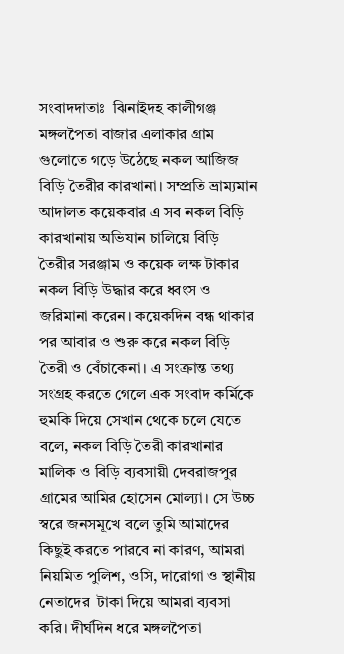সংবাদদাতাঃ  ঝিনাইদহ কালীগঞ্জ মঙ্গলপৈতা বাজার এলাকার গ্রাম গুলোতে গড়ে উঠেছে নকল আজিজ বিড়ি তৈরীর কারখানা। সম্প্রতি ভ্রাম্যমান আদালত কয়েকবার এ সব নকল বিড়ি কারখানায় অভিযান চালিয়ে বিড়ি তৈরীর সরঞ্জাম ও কয়েক লক্ষ টাকার নকল বিড়ি উদ্ধার করে ধ্বংস ও জরিমানা করেন। কয়েকদিন বন্ধ থাকার পর আবার ও শুরু করে নকল বিড়ি তৈরী ও বেঁচাকেনা। এ সংক্রান্ত তথ্য সংগ্রহ করতে গেলে এক সংবাদ কর্মিকে হুমকি দিয়ে সেখান থেকে চলে যেতে বলে, নকল বিড়ি তৈরী কারখানার মালিক ও বিড়ি ব্যবসায়ী দেবরাজপুর গ্রামের আমির হোসেন মোল্যা। সে উচ্চ স্বরে জনসমূখে বলে তুমি আমাদের কিছুই করতে পারবে না কারণ, আমরা নিয়মিত পুলিশ, ওসি, দারোগা ও স্থানীয় নেতাদের  টাকা দিয়ে আমরা ব্যবসা করি। দীর্ঘদিন ধরে মঙ্গলপৈতা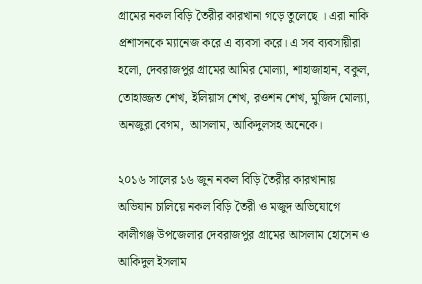গ্রামের নকল বিড়ি তৈরীর কারখানা গড়ে তুলেছে । এরা নাকি প্রশাসনকে ম্যানেজ করে এ ব্যবসা করে। এ সব ব্যবসায়ীরা হলো, দেবরাজপুর গ্রামের আমির মোল্যা, শাহাজাহান, বকুল, তোহাজ্জত শেখ, ইলিয়াস শেখ, রওশন শেখ, মুজিদ মোল্যা, অনজুরা বেগম,  আসলাম, আকিদুলসহ অনেকে।

২০১৬ সালের ১৬ জুন নকল বিড়ি তৈরীর কারখানায় অভিযান চালিয়ে নকল বিড়ি তৈরী ও মজুদ অভিযোগে কালীগঞ্জ উপজেলার দেবরাজপুর গ্রামের আসলাম হোসেন ও আকিদুল ইসলাম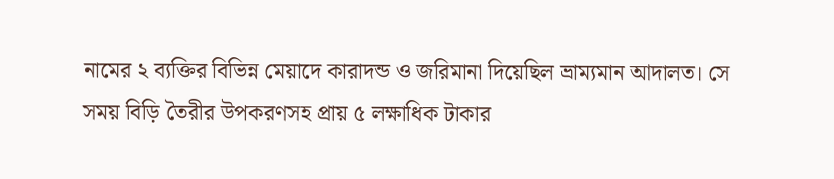নামের ২ ব্যক্তির বিভিন্ন মেয়াদে কারাদন্ড ও জরিমানা দিয়েছিল ভ্রাম্যমান আদালত। সে সময় বিড়ি তৈরীর উপকরণসহ প্রায় ৫ লক্ষাধিক টাকার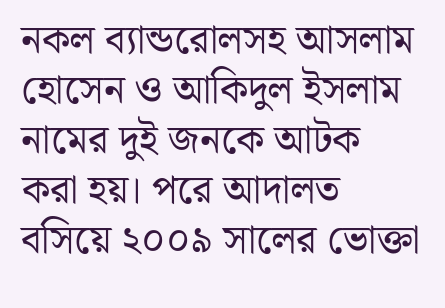নকল ব্যান্ডরোলসহ আসলাম হোসেন ও আকিদুল ইসলাম নামের দুই জনকে আটক করা হয়। পরে আদালত বসিয়ে ২০০৯ সালের ভোক্তা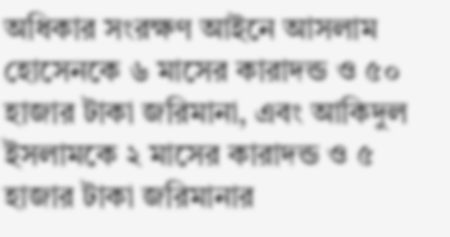অধিকার সংরক্ষণ আইনে আসলাম হোসেনকে ৬ মাসের কারাদন্ড ও ৫০ হাজার টাকা জরিমানা, এবং আকিদুল ইসলামকে ২ মাসের কারাদন্ড ও ৫ হাজার টাকা জরিমানার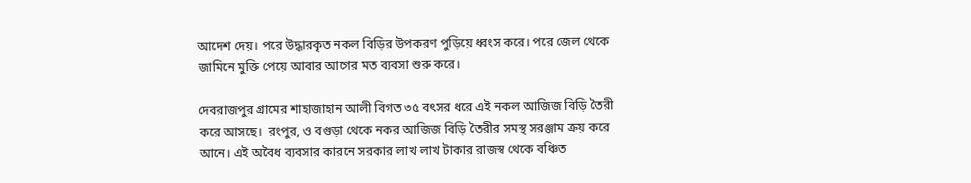আদেশ দেয়। পরে উদ্ধারকৃত নকল বিড়ির উপকরণ পুড়িয়ে ধ্বংস করে। পরে জেল থেকে জামিনে মুক্তি পেয়ে আবার আগের মত ব্যবসা শুরু করে।

দেবরাজপুর গ্রামের শাহাজাহান আলী বিগত ৩৫ বৎসর ধরে এই নকল আজিজ বিড়ি তৈরী করে আসছে।  রংপুর, ও বগুড়া থেকে নকর আজিজ বিড়ি তৈরীর সমস্থ সরঞ্জাম ক্রয় করে আনে। এই অবৈধ ব্যবসার কারনে সরকার লাখ লাখ টাকার রাজস্ব থেকে বঞ্চিত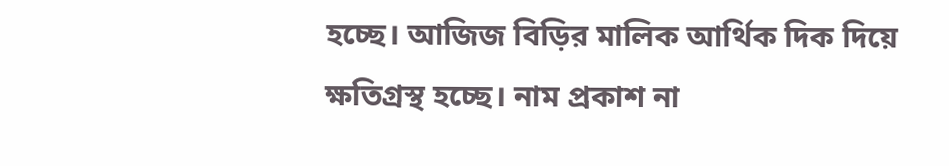হচ্ছে। আজিজ বিড়ির মালিক আর্থিক দিক দিয়ে ক্ষতিগ্রস্থ হচ্ছে। নাম প্রকাশ না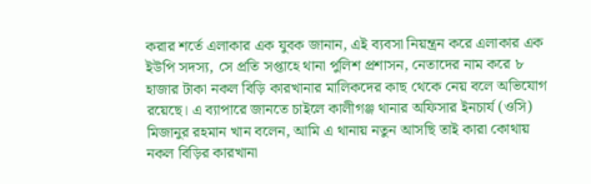করার শর্তে এলাকার এক যুবক জানান, এই ব্যবসা নিয়ন্ত্রন করে এলাকার এক ইউপি সদস্য, সে প্রতি সপ্তাহে থানা পুলিশ প্রশাসন, নেতাদের নাম করে ৮ হাজার টাকা নকল বিড়ি কারখানার মালিকদের কাছ থেকে নেয় বলে অভিযোগ রয়েছে। এ ব্যাপারে জানতে চাইলে কালীগঞ্জ থানার অফিসার ইনচার্য (ওসি) মিজানুর রহমান খান বলেন, আমি এ থানায় নতুন আসছি তাই কারা কোথায় নকল বিড়ির কারখানা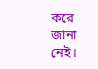করে জানা নেই।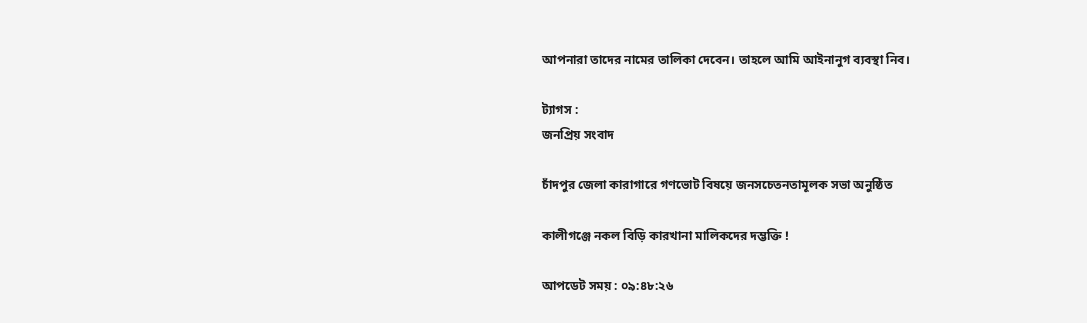আপনারা তাদের নামের তালিকা দেবেন। তাহলে আমি আইনানুগ ব্যবস্থা নিব।

ট্যাগস :
জনপ্রিয় সংবাদ

চাঁদপুর জেলা কারাগারে গণভোট বিষয়ে জনসচেতনতামূলক সভা অনুষ্ঠিত

কালীগঞ্জে নকল বিড়ি কারখানা মালিকদের দম্ভক্তি !

আপডেট সময় : ০৯:৪৮:২৬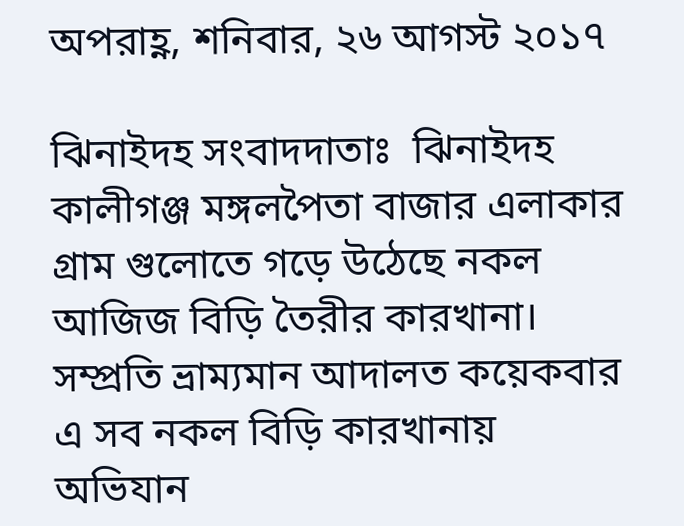অপরাহ্ণ, শনিবার, ২৬ আগস্ট ২০১৭

ঝিনাইদহ সংবাদদাতাঃ  ঝিনাইদহ কালীগঞ্জ মঙ্গলপৈতা বাজার এলাকার গ্রাম গুলোতে গড়ে উঠেছে নকল আজিজ বিড়ি তৈরীর কারখানা। সম্প্রতি ভ্রাম্যমান আদালত কয়েকবার এ সব নকল বিড়ি কারখানায় অভিযান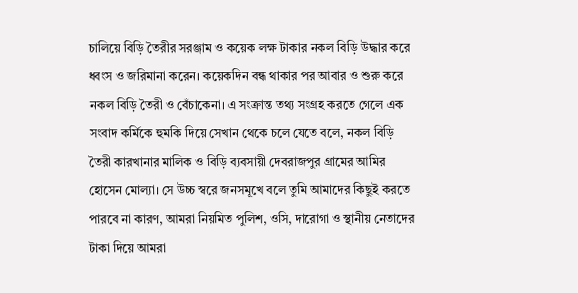চালিয়ে বিড়ি তৈরীর সরঞ্জাম ও কয়েক লক্ষ টাকার নকল বিড়ি উদ্ধার করে ধ্বংস ও জরিমানা করেন। কয়েকদিন বন্ধ থাকার পর আবার ও শুরু করে নকল বিড়ি তৈরী ও বেঁচাকেনা। এ সংক্রান্ত তথ্য সংগ্রহ করতে গেলে এক সংবাদ কর্মিকে হুমকি দিয়ে সেখান থেকে চলে যেতে বলে, নকল বিড়ি তৈরী কারখানার মালিক ও বিড়ি ব্যবসায়ী দেবরাজপুর গ্রামের আমির হোসেন মোল্যা। সে উচ্চ স্বরে জনসমূখে বলে তুমি আমাদের কিছুই করতে পারবে না কারণ, আমরা নিয়মিত পুলিশ, ওসি, দারোগা ও স্থানীয় নেতাদের  টাকা দিয়ে আমরা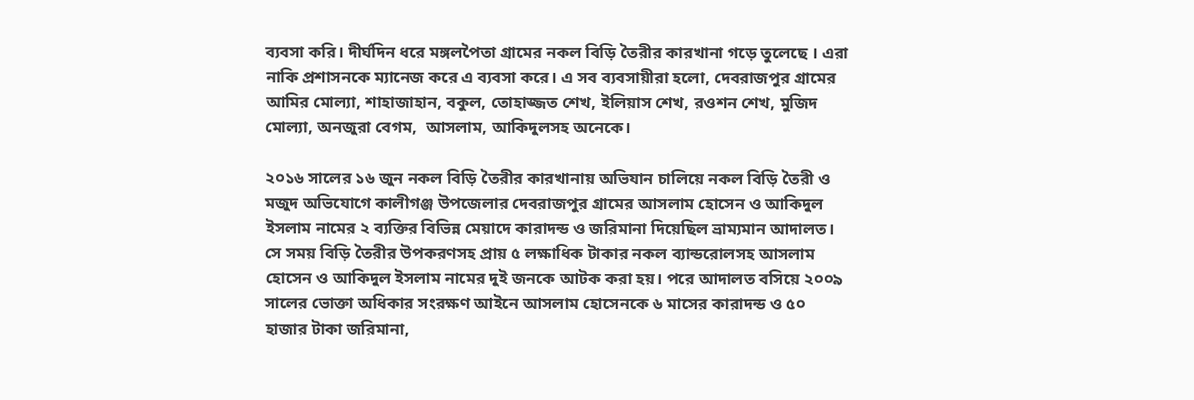ব্যবসা করি। দীর্ঘদিন ধরে মঙ্গলপৈতা গ্রামের নকল বিড়ি তৈরীর কারখানা গড়ে তুলেছে । এরা নাকি প্রশাসনকে ম্যানেজ করে এ ব্যবসা করে। এ সব ব্যবসায়ীরা হলো, দেবরাজপুর গ্রামের আমির মোল্যা, শাহাজাহান, বকুল, তোহাজ্জত শেখ, ইলিয়াস শেখ, রওশন শেখ, মুজিদ মোল্যা, অনজুরা বেগম,  আসলাম, আকিদুলসহ অনেকে।

২০১৬ সালের ১৬ জুন নকল বিড়ি তৈরীর কারখানায় অভিযান চালিয়ে নকল বিড়ি তৈরী ও মজুদ অভিযোগে কালীগঞ্জ উপজেলার দেবরাজপুর গ্রামের আসলাম হোসেন ও আকিদুল ইসলাম নামের ২ ব্যক্তির বিভিন্ন মেয়াদে কারাদন্ড ও জরিমানা দিয়েছিল ভ্রাম্যমান আদালত। সে সময় বিড়ি তৈরীর উপকরণসহ প্রায় ৫ লক্ষাধিক টাকার নকল ব্যান্ডরোলসহ আসলাম হোসেন ও আকিদুল ইসলাম নামের দুই জনকে আটক করা হয়। পরে আদালত বসিয়ে ২০০৯ সালের ভোক্তা অধিকার সংরক্ষণ আইনে আসলাম হোসেনকে ৬ মাসের কারাদন্ড ও ৫০ হাজার টাকা জরিমানা,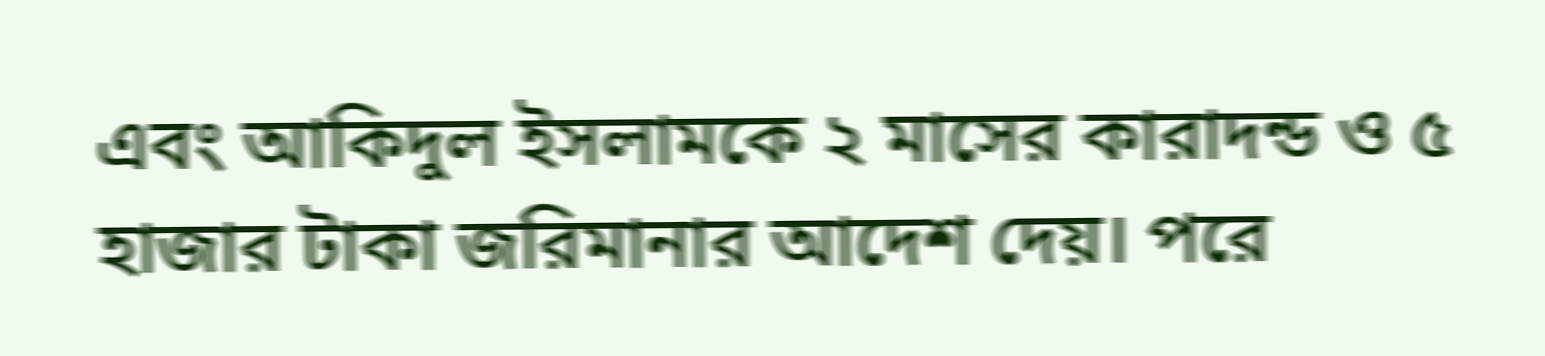এবং আকিদুল ইসলামকে ২ মাসের কারাদন্ড ও ৫ হাজার টাকা জরিমানার আদেশ দেয়। পরে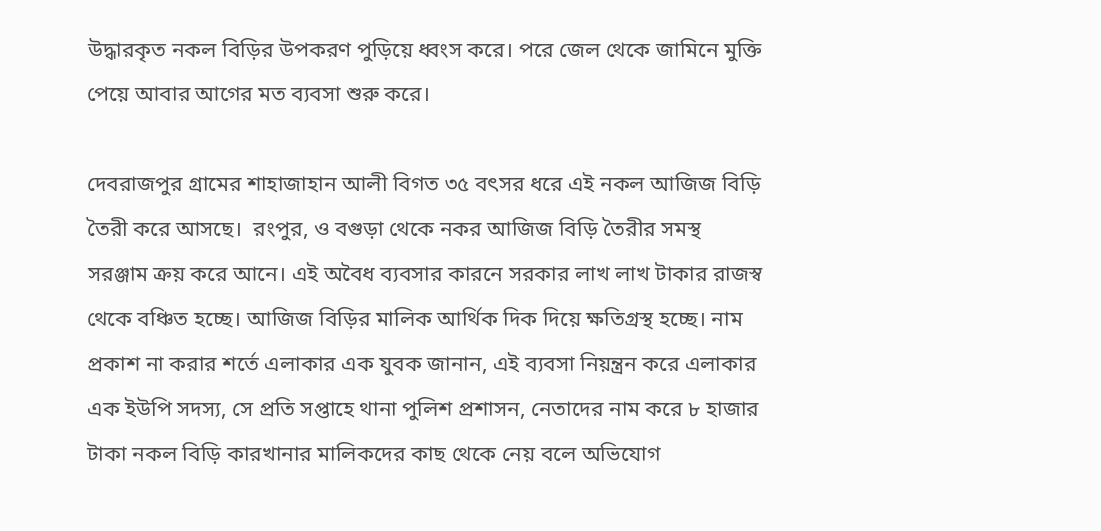উদ্ধারকৃত নকল বিড়ির উপকরণ পুড়িয়ে ধ্বংস করে। পরে জেল থেকে জামিনে মুক্তি পেয়ে আবার আগের মত ব্যবসা শুরু করে।

দেবরাজপুর গ্রামের শাহাজাহান আলী বিগত ৩৫ বৎসর ধরে এই নকল আজিজ বিড়ি তৈরী করে আসছে।  রংপুর, ও বগুড়া থেকে নকর আজিজ বিড়ি তৈরীর সমস্থ সরঞ্জাম ক্রয় করে আনে। এই অবৈধ ব্যবসার কারনে সরকার লাখ লাখ টাকার রাজস্ব থেকে বঞ্চিত হচ্ছে। আজিজ বিড়ির মালিক আর্থিক দিক দিয়ে ক্ষতিগ্রস্থ হচ্ছে। নাম প্রকাশ না করার শর্তে এলাকার এক যুবক জানান, এই ব্যবসা নিয়ন্ত্রন করে এলাকার এক ইউপি সদস্য, সে প্রতি সপ্তাহে থানা পুলিশ প্রশাসন, নেতাদের নাম করে ৮ হাজার টাকা নকল বিড়ি কারখানার মালিকদের কাছ থেকে নেয় বলে অভিযোগ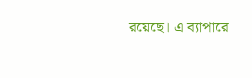রয়েছে। এ ব্যাপারে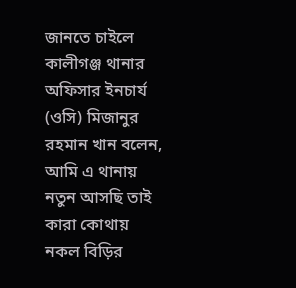জানতে চাইলে কালীগঞ্জ থানার অফিসার ইনচার্য (ওসি) মিজানুর রহমান খান বলেন, আমি এ থানায় নতুন আসছি তাই কারা কোথায় নকল বিড়ির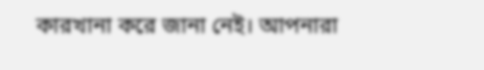কারখানা করে জানা নেই। আপনারা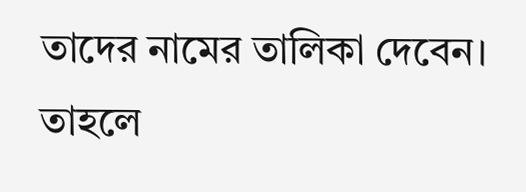তাদের নামের তালিকা দেবেন। তাহলে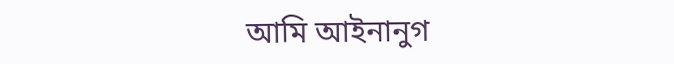আমি আইনানুগ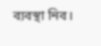ব্যবস্থা নিব।